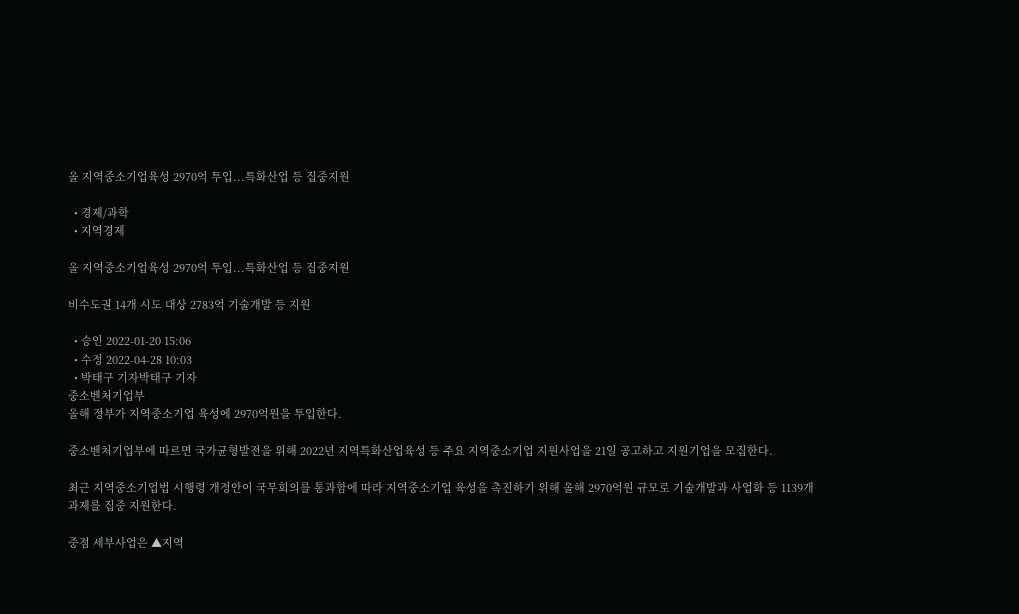올 지역중소기업육성 2970억 투입...특화산업 등 집중지원

  • 경제/과학
  • 지역경제

올 지역중소기업육성 2970억 투입...특화산업 등 집중지원

비수도권 14개 시도 대상 2783억 기술개발 등 지원

  • 승인 2022-01-20 15:06
  • 수정 2022-04-28 10:03
  • 박태구 기자박태구 기자
중소벤처기업부
올해 정부가 지역중소기업 육성에 2970억원을 투입한다.

중소벤처기업부에 따르면 국가균형발전을 위해 2022년 지역특화산업육성 등 주요 지역중소기업 지원사업을 21일 공고하고 지원기업을 모집한다.

최근 지역중소기업법 시행령 개정안이 국무회의를 통과함에 따라 지역중소기업 육성을 촉진하기 위해 올해 2970억원 규모로 기술개발과 사업화 등 1139개 과제를 집중 지원한다.

중점 세부사업은 ▲지역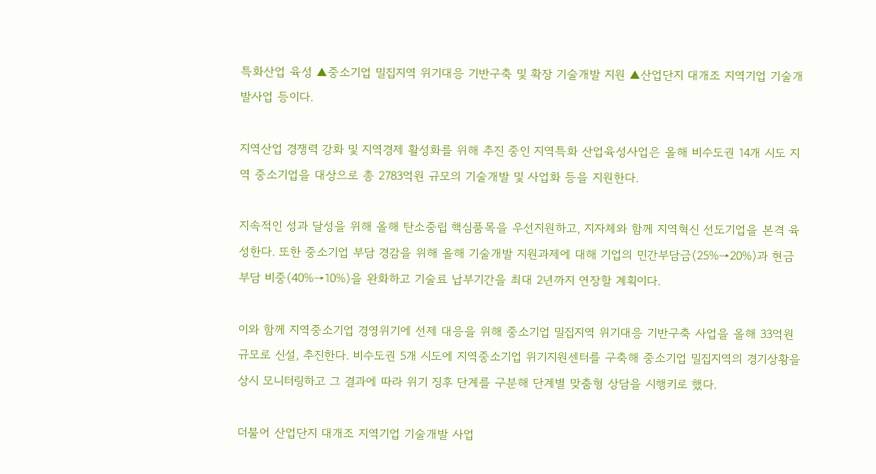특화산업 육성 ▲중소기업 밀집지역 위기대응 기반구축 및 확장 기술개발 지원 ▲산업단지 대개조 지역기업 기술개발사업 등이다.

지역산업 경쟁력 강화 및 지역경제 활성화를 위해 추진 중인 지역특화 산업육성사업은 올해 비수도권 14개 시도 지역 중소기업을 대상으로 총 2783억원 규모의 기술개발 및 사업화 등을 지원한다.

지속적인 성과 달성을 위해 올해 탄소중립 핵심품목을 우선지원하고, 지자체와 함께 지역혁신 선도기업을 본격 육성한다. 또한 중소기업 부담 경감을 위해 올해 기술개발 지원과제에 대해 기업의 민간부담금(25%→20%)과 현금부담 비중(40%→10%)을 완화하고 기술료 납부기간을 최대 2년까지 연장할 계획이다.

이와 함께 지역중소기업 경영위기에 선제 대응을 위해 중소기업 밀집지역 위기대응 기반구축 사업을 올해 33억원 규모로 신설, 추진한다. 비수도권 5개 시도에 지역중소기업 위기지원센터를 구축해 중소기업 밀집지역의 경기상황을 상시 모니터링하고 그 결과에 따라 위기 징후 단계를 구분해 단계별 맞춤형 상담을 시행키로 했다.

더불어 산업단지 대개조 지역기업 기술개발 사업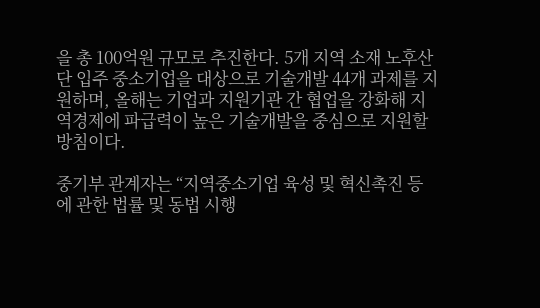을 총 100억원 규모로 추진한다. 5개 지역 소재 노후산단 입주 중소기업을 대상으로 기술개발 44개 과제를 지원하며, 올해는 기업과 지원기관 간 협업을 강화해 지역경제에 파급력이 높은 기술개발을 중심으로 지원할 방침이다.

중기부 관계자는 “지역중소기업 육성 및 혁신촉진 등에 관한 법률 및 동법 시행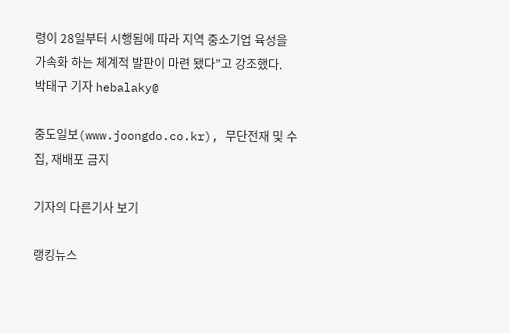령이 28일부터 시행됨에 따라 지역 중소기업 육성을 가속화 하는 체계적 발판이 마련 됐다”고 강조했다.
박태구 기자 hebalaky@

중도일보(www.joongdo.co.kr), 무단전재 및 수집, 재배포 금지

기자의 다른기사 보기

랭킹뉴스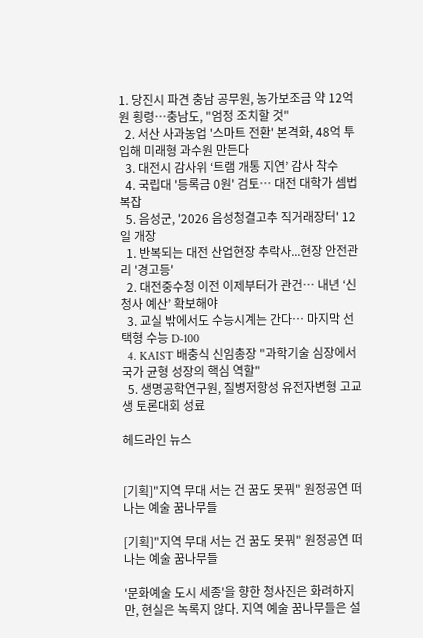1. 당진시 파견 충남 공무원, 농가보조금 약 12억 원 횡령…충남도, "엄정 조치할 것"
  2. 서산 사과농업 '스마트 전환' 본격화, 48억 투입해 미래형 과수원 만든다
  3. 대전시 감사위 ‘트램 개통 지연’ 감사 착수
  4. 국립대 '등록금 0원' 검토… 대전 대학가 셈법 복잡
  5. 음성군, '2026 음성청결고추 직거래장터' 12일 개장
  1. 반복되는 대전 산업현장 추락사...현장 안전관리 '경고등'
  2. 대전중수청 이전 이제부터가 관건… 내년 ‘신청사 예산’ 확보해야
  3. 교실 밖에서도 수능시계는 간다… 마지막 선택형 수능 D-100
  4. KAIST 배충식 신임총장 "과학기술 심장에서 국가 균형 성장의 핵심 역할"
  5. 생명공학연구원, 질병저항성 유전자변형 고교생 토론대회 성료

헤드라인 뉴스


[기획]"지역 무대 서는 건 꿈도 못꿔" 원정공연 떠나는 예술 꿈나무들

[기획]"지역 무대 서는 건 꿈도 못꿔" 원정공연 떠나는 예술 꿈나무들

'문화예술 도시 세종'을 향한 청사진은 화려하지만, 현실은 녹록지 않다. 지역 예술 꿈나무들은 설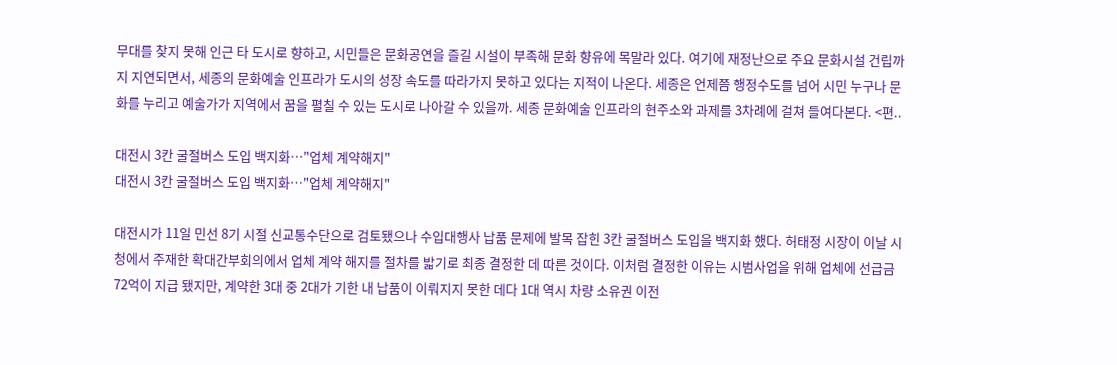무대를 찾지 못해 인근 타 도시로 향하고, 시민들은 문화공연을 즐길 시설이 부족해 문화 향유에 목말라 있다. 여기에 재정난으로 주요 문화시설 건립까지 지연되면서, 세종의 문화예술 인프라가 도시의 성장 속도를 따라가지 못하고 있다는 지적이 나온다. 세종은 언제쯤 행정수도를 넘어 시민 누구나 문화를 누리고 예술가가 지역에서 꿈을 펼칠 수 있는 도시로 나아갈 수 있을까. 세종 문화예술 인프라의 현주소와 과제를 3차례에 걸쳐 들여다본다. <편..

대전시 3칸 굴절버스 도입 백지화…"업체 계약해지"
대전시 3칸 굴절버스 도입 백지화…"업체 계약해지"

대전시가 11일 민선 8기 시절 신교통수단으로 검토됐으나 수입대행사 납품 문제에 발목 잡힌 3칸 굴절버스 도입을 백지화 했다. 허태정 시장이 이날 시청에서 주재한 확대간부회의에서 업체 계약 해지를 절차를 밟기로 최종 결정한 데 따른 것이다. 이처럼 결정한 이유는 시범사업을 위해 업체에 선급금 72억이 지급 됐지만, 계약한 3대 중 2대가 기한 내 납품이 이뤄지지 못한 데다 1대 역시 차량 소유권 이전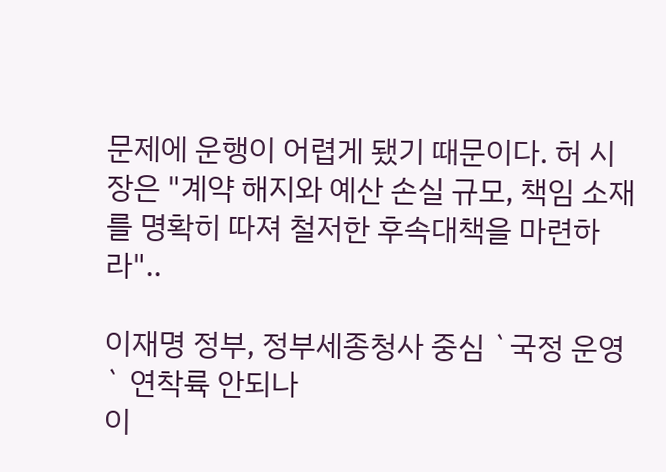문제에 운행이 어렵게 됐기 때문이다. 허 시장은 "계약 해지와 예산 손실 규모, 책임 소재를 명확히 따져 철저한 후속대책을 마련하라"..

이재명 정부, 정부세종청사 중심 `국정 운영` 연착륙 안되나
이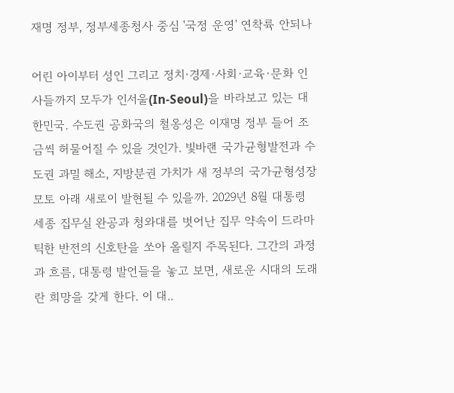재명 정부, 정부세종청사 중심 '국정 운영' 연착륙 안되나

어린 아이부터 성인 그리고 정치·경제·사회·교육·문화 인사들까지 모두가 인서울(In-Seoul)을 바라보고 있는 대한민국. 수도권 공화국의 철옹성은 이재명 정부 들어 조금씩 허물어질 수 있을 것인가. 빛바랜 국가균형발전과 수도권 과밀 해소, 지방분권 가치가 새 정부의 국가균형성장 모토 아래 새로이 발현될 수 있을까. 2029년 8월 대통령 세종 집무실 완공과 청와대를 벗어난 집무 약속이 드라마틱한 반전의 신호탄을 쏘아 올릴지 주목된다. 그간의 과정과 흐름, 대통령 발언들을 놓고 보면, 새로운 시대의 도래란 희망을 갖게 한다. 이 대..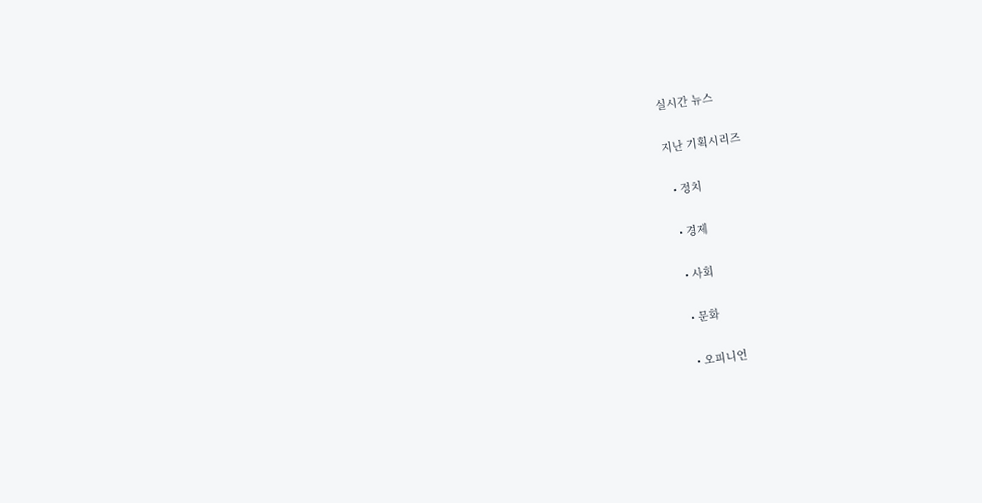실시간 뉴스

지난 기획시리즈

  • 정치

  • 경제

  • 사회

  • 문화

  • 오피니언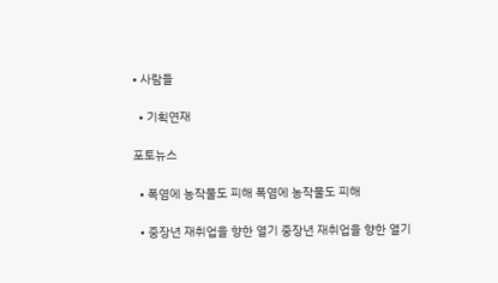• 사람들

  • 기획연재

포토뉴스

  • 폭염에 농작물도 피해 폭염에 농작물도 피해

  • 중장년 재취업을 향한 열기 중장년 재취업을 향한 열기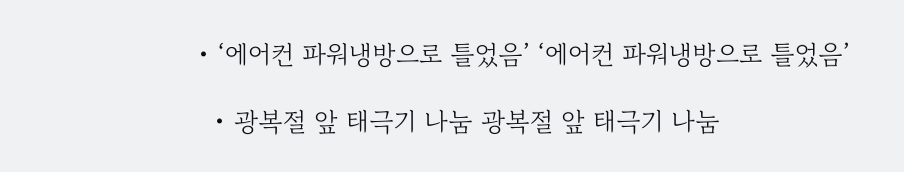• ‘에어컨 파워냉방으로 틀었음’ ‘에어컨 파워냉방으로 틀었음’

  • 광복절 앞 태극기 나눔 광복절 앞 태극기 나눔